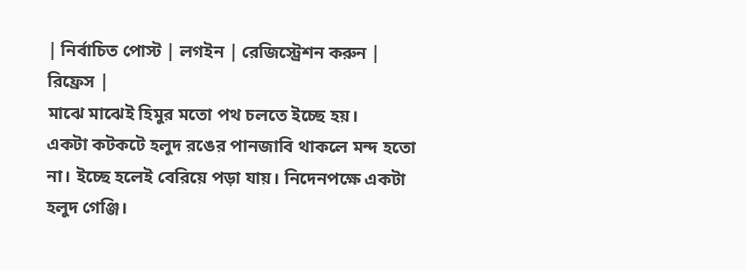| নির্বাচিত পোস্ট | লগইন | রেজিস্ট্রেশন করুন | রিফ্রেস |
মাঝে মাঝেই হিমুর মতো পথ চলতে ইচ্ছে হয়।
একটা কটকটে হলুদ রঙের পানজাবি থাকলে মন্দ হতো না। ইচ্ছে হলেই বেরিয়ে পড়া যায়। নিদেনপক্ষে একটা হলুদ গেঞ্জি।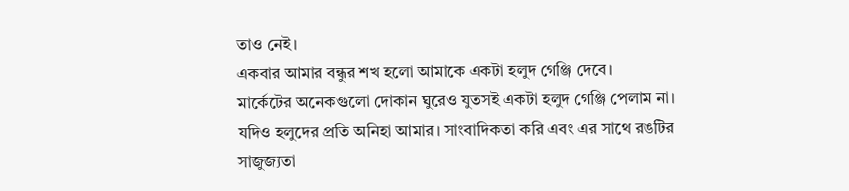তাও নেই।
একবার আমার বন্ধুর শখ হলো আমাকে একটা হলুদ গেঞ্জি দেবে।
মার্কেটের অনেকগুলো দোকান ঘুরেও যুতসই একটা হলুদ গেঞ্জি পেলাম না।
যদিও হলুদের প্রতি অনিহা আমার। সাংবাদিকতা করি এবং এর সাথে রঙটির সাজুজ্যতা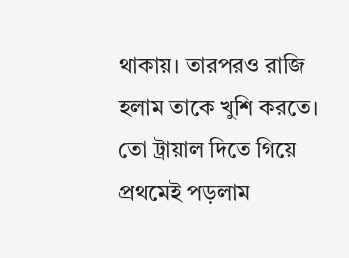থাকায়। তারপরও রাজি হলাম তাকে খুশি করতে।
তো ট্রায়াল দিতে গিয়ে প্রথমেই পড়লাম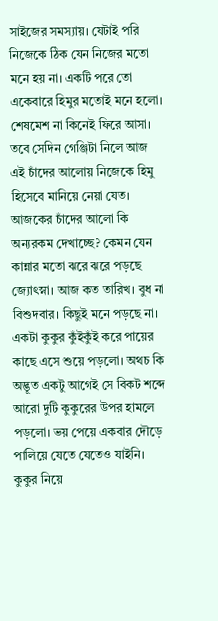সাইজের সমস্যায়। যেটাই পরি নিজেকে ঠিক যেন নিজের মতো মনে হয় না। একটি পরে তো একেবারে হিমুর মতোই মনে হলো। শেষমেশ না কিনেই ফিরে আসা। তবে সেদিন গেঞ্জিটা নিলে আজ এই চাঁদের আলোয় নিজেকে হিমু হিসেবে মানিয়ে নেয়া যেত।
আজকের চাঁদের আলো কি অন্যরকম দেখাচ্ছে? কেমন যেন কান্নার মতো ঝরে ঝরে পড়ছে জ্যোৎস্না। আজ কত তারিখ। বুধ না বিশুদবার। কিছুই মনে পড়ছে না।
একটা কুকুর কুঁইকুঁই করে পায়ের কাছে এসে শুয়ে পড়লো। অথচ কি অদ্ভূত একটু আগেই সে বিকট শব্দে আরো দুটি কুকুরের উপর হামলে পড়লো। ভয় পেয়ে একবার দৌড়ে পালিয়ে যেতে যেতেও যাইনি।
কুকুর নিয়ে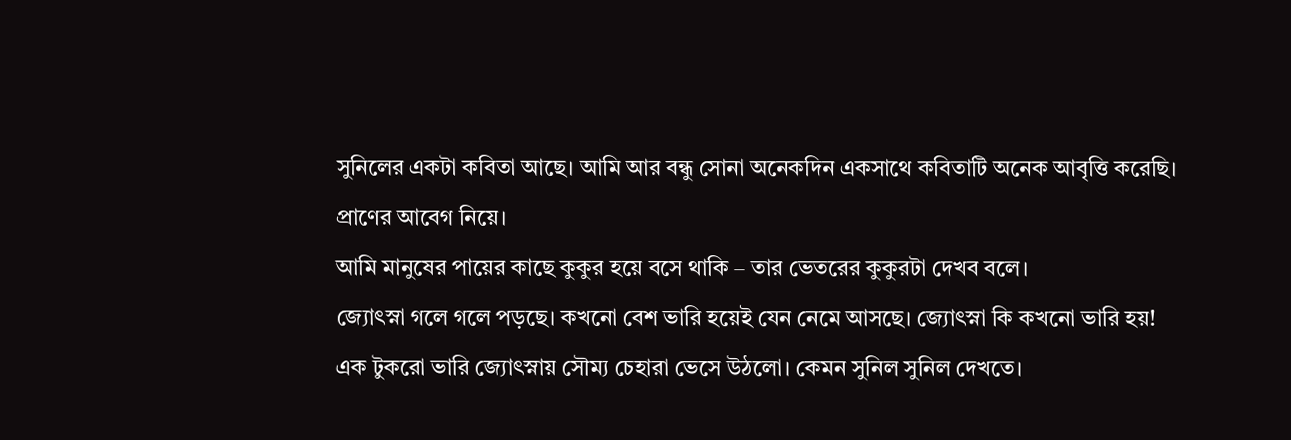সুনিলের একটা কবিতা আছে। আমি আর বন্ধু সোনা অনেকদিন একসাথে কবিতাটি অনেক আবৃত্তি করেছি। প্রাণের আবেগ নিয়ে।
আমি মানুষের পায়ের কাছে কুকুর হয়ে বসে থাকি – তার ভেতরের কুকুরটা দেখব বলে।
জ্যোৎস্না গলে গলে পড়ছে। কখনো বেশ ভারি হয়েই যেন নেমে আসছে। জ্যোৎস্না কি কখনো ভারি হয়!
এক টুকরো ভারি জ্যোৎস্নায় সৌম্য চেহারা ভেসে উঠলো। কেমন সুনিল সুনিল দেখতে।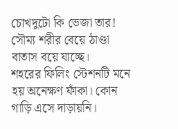চোখদুটো কি ভেজা তার! সৌম্য শরীর বেয়ে ঠাণ্ডা বাতাস বয়ে যাচ্ছে।
শহরের ফিলিং স্টেশনটি মনে হয় অনেক্ষণ ফাঁকা। কোন গাড়ি এসে দাড়ায়নি।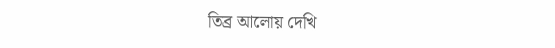তিব্র আলোয় দেখি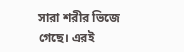সারা শরীর ভিজে গেছে। এরই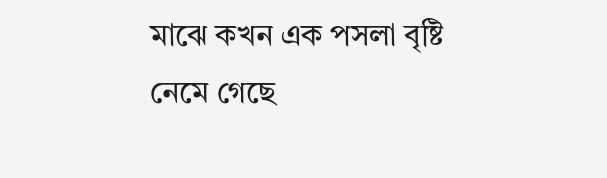মাঝে কখন এক পসলা বৃষ্টি নেমে গেছে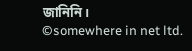জানিনি।
©somewhere in net ltd.